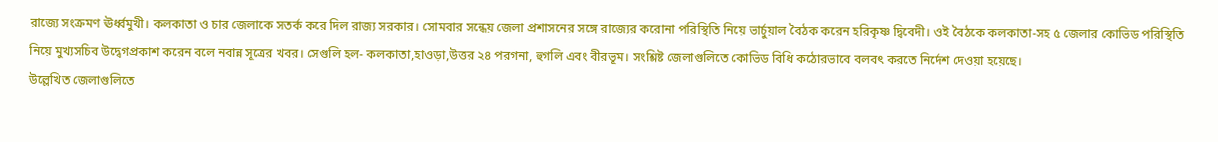রাজ্যে সংক্রমণ ঊর্ধ্বমুখী। কলকাতা ও চার জেলাকে সতর্ক করে দিল রাজ্য সরকার। সোমবার সন্ধেয় জেলা প্রশাসনের সঙ্গে রাজ্যের করোনা পরিস্থিতি নিয়ে ভার্চুয়াল বৈঠক করেন হরিকৃষ্ণ দ্বিবেদী। ওই বৈঠকে কলকাতা-সহ ৫ জেলার কোভিড পরিস্থিতি নিয়ে মুখ্যসচিব উদ্বেগপ্রকাশ করেন বলে নবান্ন সূত্রের খবর। সেগুলি হল- কলকাতা,হাওড়া,উত্তর ২৪ পরগনা, হুগলি এবং বীরভূম। সংশ্লিষ্ট জেলাগুলিতে কোভিড বিধি কঠোরভাবে বলবৎ করতে নির্দেশ দেওয়া হয়েছে।
উল্লেখিত জেলাগুলিতে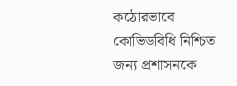কঠোরভাবে কোভিডবিধি নিশ্চিত জন্য প্রশাসনকে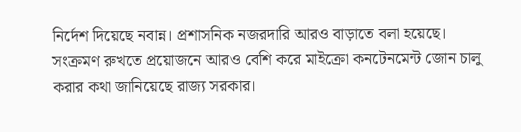নির্দেশ দিয়েছে নবান্ন। প্রশাসনিক নজরদারি আরও বাড়াতে বলা হয়েছে। সংক্রমণ রুখতে প্রয়োজনে আরও বেশি করে মাইক্রো কনটেনমেন্ট জোন চালু করার কথা জানিয়েছে রাজ্য সরকার।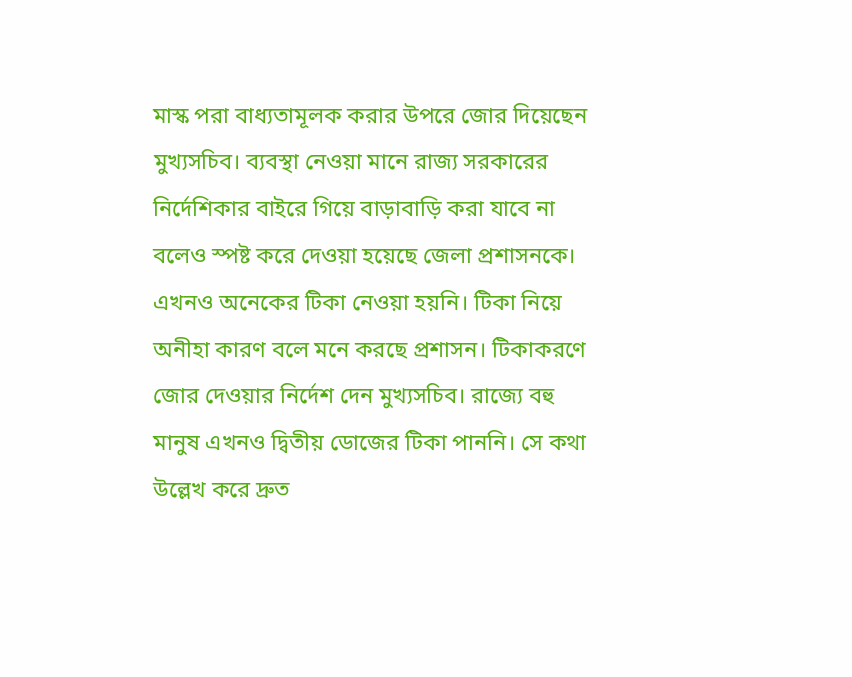মাস্ক পরা বাধ্যতামূলক করার উপরে জোর দিয়েছেন মুখ্যসচিব। ব্যবস্থা নেওয়া মানে রাজ্য সরকারের নির্দেশিকার বাইরে গিয়ে বাড়াবাড়ি করা যাবে না বলেও স্পষ্ট করে দেওয়া হয়েছে জেলা প্রশাসনকে।
এখনও অনেকের টিকা নেওয়া হয়নি। টিকা নিয়ে অনীহা কারণ বলে মনে করছে প্রশাসন। টিকাকরণে জোর দেওয়ার নির্দেশ দেন মুখ্যসচিব। রাজ্যে বহু মানুষ এখনও দ্বিতীয় ডোজের টিকা পাননি। সে কথা উল্লেখ করে দ্রুত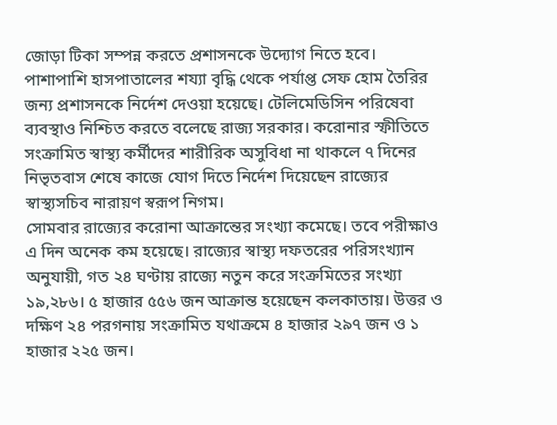জোড়া টিকা সম্পন্ন করতে প্রশাসনকে উদ্যোগ নিতে হবে। পাশাপাশি হাসপাতালের শয্যা বৃদ্ধি থেকে পর্যাপ্ত সেফ হোম তৈরির জন্য প্রশাসনকে নির্দেশ দেওয়া হয়েছে। টেলিমেডিসিন পরিষেবা ব্যবস্থাও নিশ্চিত করতে বলেছে রাজ্য সরকার। করোনার স্ফীতিতে সংক্রামিত স্বাস্থ্য কর্মীদের শারীরিক অসুবিধা না থাকলে ৭ দিনের নিভৃতবাস শেষে কাজে যোগ দিতে নির্দেশ দিয়েছেন রাজ্যের স্বাস্থ্যসচিব নারায়ণ স্বরূপ নিগম।
সোমবার রাজ্যের করোনা আক্রান্তের সংখ্যা কমেছে। তবে পরীক্ষাও এ দিন অনেক কম হয়েছে। রাজ্যের স্বাস্থ্য দফতরের পরিসংখ্যান অনুযায়ী, গত ২৪ ঘণ্টায় রাজ্যে নতুন করে সংক্রমিতের সংখ্যা ১৯,২৮৬। ৫ হাজার ৫৫৬ জন আক্রান্ত হয়েছেন কলকাতায়। উত্তর ও দক্ষিণ ২৪ পরগনায় সংক্রামিত যথাক্রমে ৪ হাজার ২৯৭ জন ও ১ হাজার ২২৫ জন।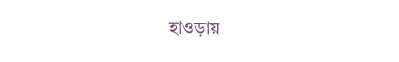হাওড়ায়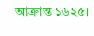আক্রান্ত ১৬২৫।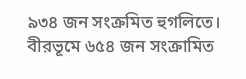৯৩৪ জন সংক্রমিত হুগলিতে। বীরভূমে ৬৫৪ জন সংক্রামিত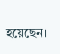হয়েছেন।